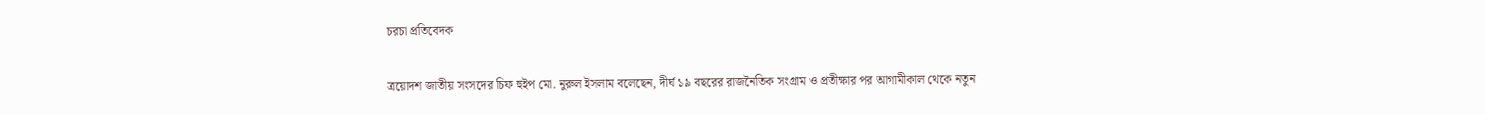চরচা প্রতিবেদক

ত্রয়োদশ জাতীয় সংসদের চিফ হুইপ মো. নুরুল ইসলাম বলেছেন, দীর্ঘ ১৯ বছরের রাজনৈতিক সংগ্রাম ও প্রতীক্ষার পর আগামীকাল থেকে নতুন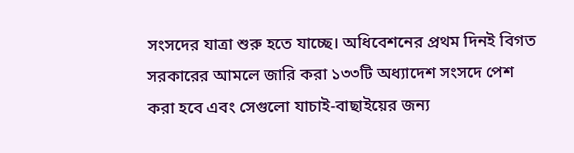সংসদের যাত্রা শুরু হতে যাচ্ছে। অধিবেশনের প্রথম দিনই বিগত সরকারের আমলে জারি করা ১৩৩টি অধ্যাদেশ সংসদে পেশ করা হবে এবং সেগুলো যাচাই-বাছাইয়ের জন্য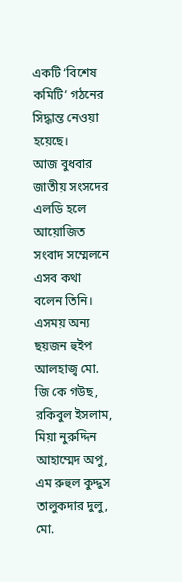একটি ‘বিশেষ কমিটি’ গঠনের সিদ্ধান্ত নেওয়া হয়েছে।
আজ বুধবার জাতীয় সংসদের এলডি হলে আয়োজিত সংবাদ সম্মেলনে এসব কথা বলেন তিনি। এসময় অন্য ছয়জন হুইপ আলহাজ্ব মো. জি কে গউছ, রকিবুল ইসলাম, মিয়া নুরুদ্দিন আহাম্মেদ অপু, এম রুহুল কুদ্দুস তালুকদার দুলু, মো.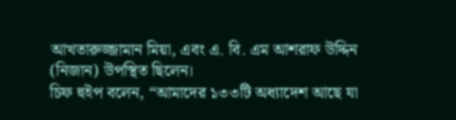আখতারুজ্জামান মিয়া, এবং এ. বি. এম আশরাফ উদ্দিন (নিজান) উপস্থিত ছিলেন।
চিফ হুইপ বলেন, “আমাদের ১৩৩টি অধ্যাদেশ আছে যা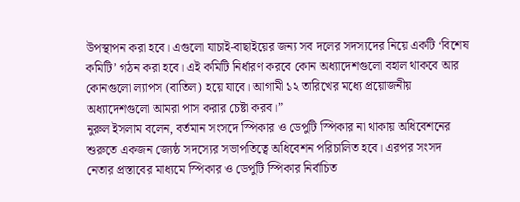উপস্থাপন করা হবে। এগুলো যাচাই-বাছাইয়ের জন্য সব দলের সদস্যদের নিয়ে একটি ‘বিশেষ কমিটি’ গঠন করা হবে। এই কমিটি নির্ধারণ করবে কোন অধ্যাদেশগুলো বহাল থাকবে আর কোনগুলো ল্যাপস (বাতিল) হয়ে যাবে। আগামী ১২ তারিখের মধ্যে প্রয়োজনীয় অধ্যাদেশগুলো আমরা পাস করার চেষ্টা করব।”
নুরুল ইসলাম বলেন, বর্তমান সংসদে স্পিকার ও ডেপুটি স্পিকার না থাকায় অধিবেশনের শুরুতে একজন জ্যেষ্ঠ সদস্যের সভাপতিত্বে অধিবেশন পরিচালিত হবে। এরপর সংসদ নেতার প্রস্তাবের মাধ্যমে স্পিকার ও ডেপুটি স্পিকার নির্বাচিত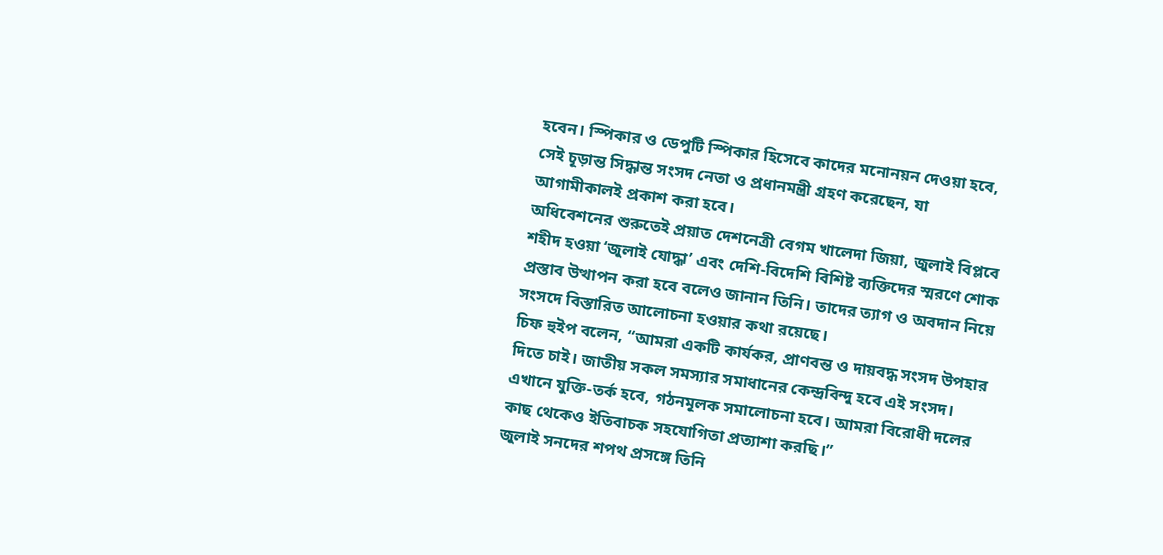হবেন। স্পিকার ও ডেপুটি স্পিকার হিসেবে কাদের মনোনয়ন দেওয়া হবে, সেই চূড়ান্ত সিদ্ধান্ত সংসদ নেতা ও প্রধানমন্ত্রী গ্রহণ করেছেন, যা আগামীকালই প্রকাশ করা হবে।
অধিবেশনের শুরুতেই প্রয়াত দেশনেত্রী বেগম খালেদা জিয়া, জুলাই বিপ্লবে শহীদ হওয়া ‘জুলাই যোদ্ধা’ এবং দেশি-বিদেশি বিশিষ্ট ব্যক্তিদের স্মরণে শোক প্রস্তাব উত্থাপন করা হবে বলেও জানান তিনি। তাদের ত্যাগ ও অবদান নিয়ে সংসদে বিস্তারিত আলোচনা হওয়ার কথা রয়েছে।
চিফ হুইপ বলেন, “আমরা একটি কার্যকর, প্রাণবন্ত ও দায়বদ্ধ সংসদ উপহার দিতে চাই। জাতীয় সকল সমস্যার সমাধানের কেন্দ্রবিন্দু হবে এই সংসদ। এখানে যুক্তি-তর্ক হবে, গঠনমূলক সমালোচনা হবে। আমরা বিরোধী দলের কাছ থেকেও ইতিবাচক সহযোগিতা প্রত্যাশা করছি।”
জুলাই সনদের শপথ প্রসঙ্গে তিনি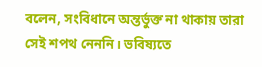বলেন, সংবিধানে অন্তর্ভুক্ত না থাকায় তারা সেই শপথ নেননি। ভবিষ্যতে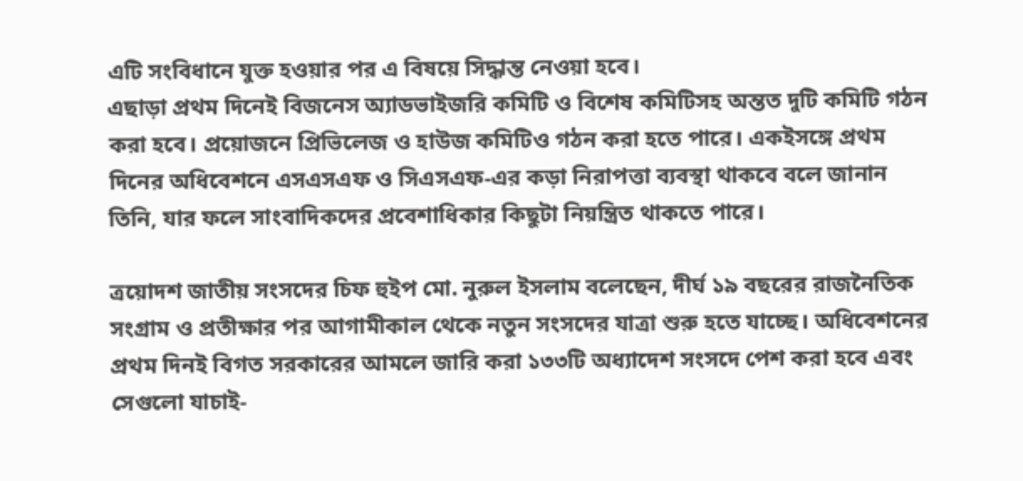এটি সংবিধানে যুক্ত হওয়ার পর এ বিষয়ে সিদ্ধান্ত নেওয়া হবে।
এছাড়া প্রথম দিনেই বিজনেস অ্যাডভাইজরি কমিটি ও বিশেষ কমিটিসহ অন্তত দুটি কমিটি গঠন করা হবে। প্রয়োজনে প্রিভিলেজ ও হাউজ কমিটিও গঠন করা হতে পারে। একইসঙ্গে প্রথম দিনের অধিবেশনে এসএসএফ ও সিএসএফ-এর কড়া নিরাপত্তা ব্যবস্থা থাকবে বলে জানান তিনি, যার ফলে সাংবাদিকদের প্রবেশাধিকার কিছুটা নিয়ন্ত্রিত থাকতে পারে।

ত্রয়োদশ জাতীয় সংসদের চিফ হুইপ মো. নুরুল ইসলাম বলেছেন, দীর্ঘ ১৯ বছরের রাজনৈতিক সংগ্রাম ও প্রতীক্ষার পর আগামীকাল থেকে নতুন সংসদের যাত্রা শুরু হতে যাচ্ছে। অধিবেশনের প্রথম দিনই বিগত সরকারের আমলে জারি করা ১৩৩টি অধ্যাদেশ সংসদে পেশ করা হবে এবং সেগুলো যাচাই-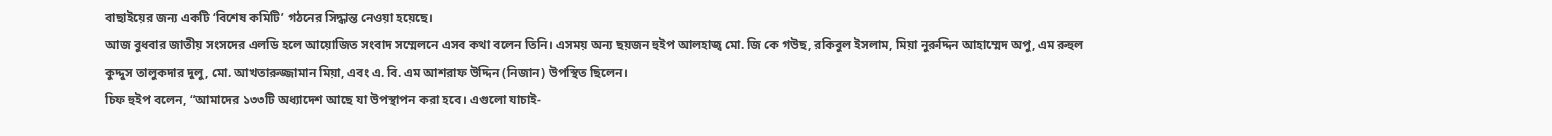বাছাইয়ের জন্য একটি ‘বিশেষ কমিটি’ গঠনের সিদ্ধান্ত নেওয়া হয়েছে।
আজ বুধবার জাতীয় সংসদের এলডি হলে আয়োজিত সংবাদ সম্মেলনে এসব কথা বলেন তিনি। এসময় অন্য ছয়জন হুইপ আলহাজ্ব মো. জি কে গউছ, রকিবুল ইসলাম, মিয়া নুরুদ্দিন আহাম্মেদ অপু, এম রুহুল কুদ্দুস তালুকদার দুলু, মো. আখতারুজ্জামান মিয়া, এবং এ. বি. এম আশরাফ উদ্দিন (নিজান) উপস্থিত ছিলেন।
চিফ হুইপ বলেন, “আমাদের ১৩৩টি অধ্যাদেশ আছে যা উপস্থাপন করা হবে। এগুলো যাচাই-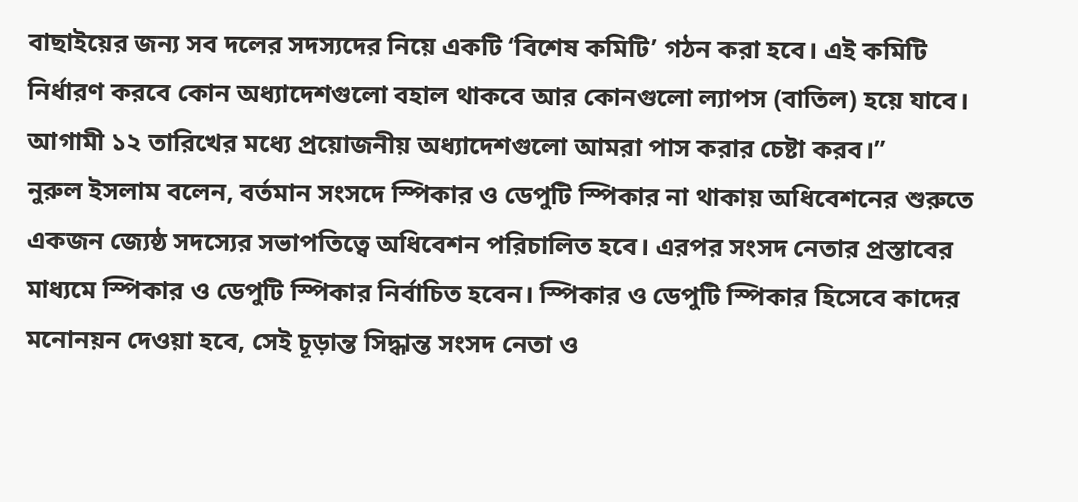বাছাইয়ের জন্য সব দলের সদস্যদের নিয়ে একটি ‘বিশেষ কমিটি’ গঠন করা হবে। এই কমিটি নির্ধারণ করবে কোন অধ্যাদেশগুলো বহাল থাকবে আর কোনগুলো ল্যাপস (বাতিল) হয়ে যাবে। আগামী ১২ তারিখের মধ্যে প্রয়োজনীয় অধ্যাদেশগুলো আমরা পাস করার চেষ্টা করব।”
নুরুল ইসলাম বলেন, বর্তমান সংসদে স্পিকার ও ডেপুটি স্পিকার না থাকায় অধিবেশনের শুরুতে একজন জ্যেষ্ঠ সদস্যের সভাপতিত্বে অধিবেশন পরিচালিত হবে। এরপর সংসদ নেতার প্রস্তাবের মাধ্যমে স্পিকার ও ডেপুটি স্পিকার নির্বাচিত হবেন। স্পিকার ও ডেপুটি স্পিকার হিসেবে কাদের মনোনয়ন দেওয়া হবে, সেই চূড়ান্ত সিদ্ধান্ত সংসদ নেতা ও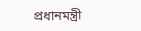প্রধানমন্ত্রী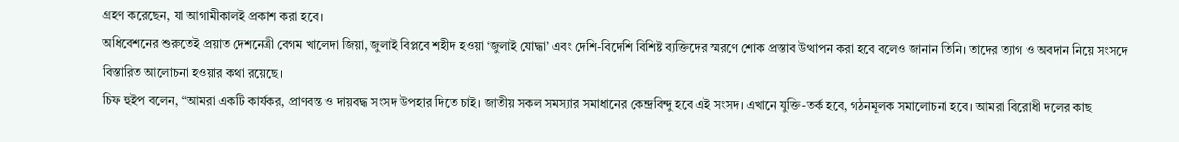গ্রহণ করেছেন, যা আগামীকালই প্রকাশ করা হবে।
অধিবেশনের শুরুতেই প্রয়াত দেশনেত্রী বেগম খালেদা জিয়া, জুলাই বিপ্লবে শহীদ হওয়া ‘জুলাই যোদ্ধা’ এবং দেশি-বিদেশি বিশিষ্ট ব্যক্তিদের স্মরণে শোক প্রস্তাব উত্থাপন করা হবে বলেও জানান তিনি। তাদের ত্যাগ ও অবদান নিয়ে সংসদে বিস্তারিত আলোচনা হওয়ার কথা রয়েছে।
চিফ হুইপ বলেন, “আমরা একটি কার্যকর, প্রাণবন্ত ও দায়বদ্ধ সংসদ উপহার দিতে চাই। জাতীয় সকল সমস্যার সমাধানের কেন্দ্রবিন্দু হবে এই সংসদ। এখানে যুক্তি-তর্ক হবে, গঠনমূলক সমালোচনা হবে। আমরা বিরোধী দলের কাছ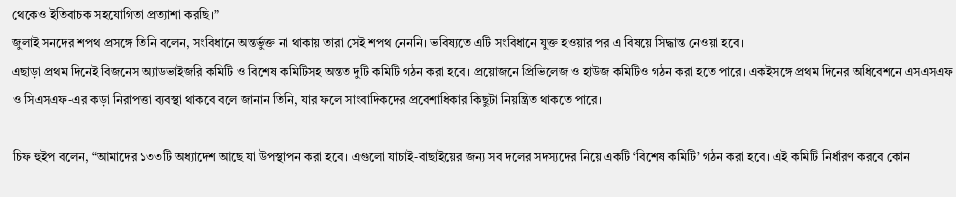থেকেও ইতিবাচক সহযোগিতা প্রত্যাশা করছি।”
জুলাই সনদের শপথ প্রসঙ্গে তিনি বলেন, সংবিধানে অন্তর্ভুক্ত না থাকায় তারা সেই শপথ নেননি। ভবিষ্যতে এটি সংবিধানে যুক্ত হওয়ার পর এ বিষয়ে সিদ্ধান্ত নেওয়া হবে।
এছাড়া প্রথম দিনেই বিজনেস অ্যাডভাইজরি কমিটি ও বিশেষ কমিটিসহ অন্তত দুটি কমিটি গঠন করা হবে। প্রয়োজনে প্রিভিলেজ ও হাউজ কমিটিও গঠন করা হতে পারে। একইসঙ্গে প্রথম দিনের অধিবেশনে এসএসএফ ও সিএসএফ-এর কড়া নিরাপত্তা ব্যবস্থা থাকবে বলে জানান তিনি, যার ফলে সাংবাদিকদের প্রবেশাধিকার কিছুটা নিয়ন্ত্রিত থাকতে পারে।

চিফ হুইপ বলেন, “আমাদের ১৩৩টি অধ্যাদেশ আছে যা উপস্থাপন করা হবে। এগুলো যাচাই-বাছাইয়ের জন্য সব দলের সদস্যদের নিয়ে একটি ‘বিশেষ কমিটি’ গঠন করা হবে। এই কমিটি নির্ধারণ করবে কোন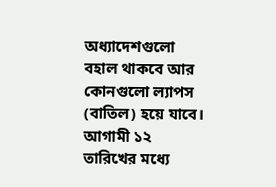অধ্যাদেশগুলো বহাল থাকবে আর কোনগুলো ল্যাপস (বাতিল) হয়ে যাবে। আগামী ১২ তারিখের মধ্যে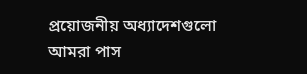প্রয়োজনীয় অধ্যাদেশগুলো আমরা পাস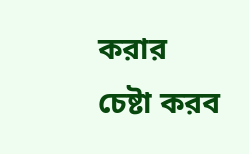করার চেষ্টা করব